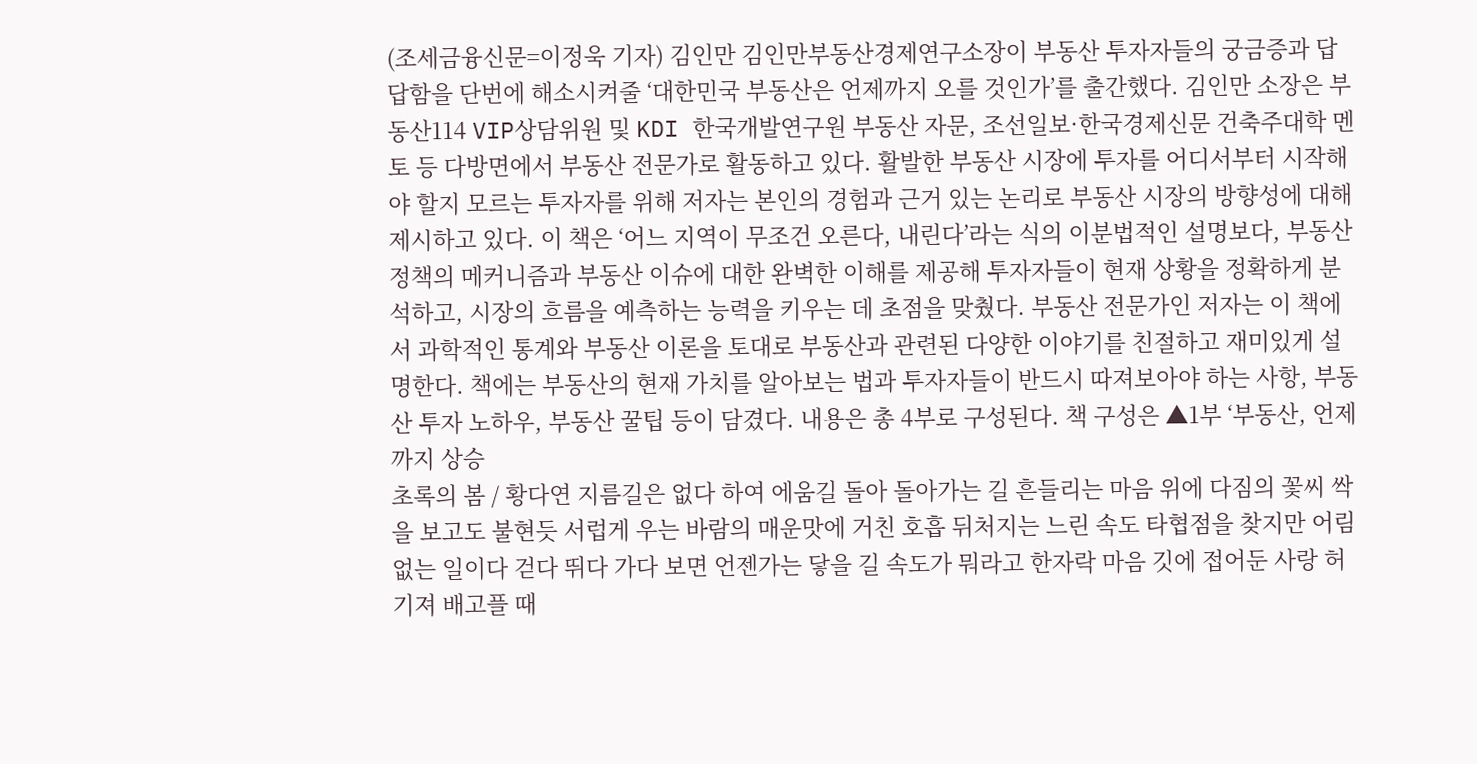(조세금융신문=이정욱 기자) 김인만 김인만부동산경제연구소장이 부동산 투자자들의 궁금증과 답답함을 단번에 해소시켜줄 ‘대한민국 부동산은 언제까지 오를 것인가’를 출간했다. 김인만 소장은 부동산114 VIP상담위원 및 KDI 한국개발연구원 부동산 자문, 조선일보·한국경제신문 건축주대학 멘토 등 다방면에서 부동산 전문가로 활동하고 있다. 활발한 부동산 시장에 투자를 어디서부터 시작해야 할지 모르는 투자자를 위해 저자는 본인의 경험과 근거 있는 논리로 부동산 시장의 방향성에 대해 제시하고 있다. 이 책은 ‘어느 지역이 무조건 오른다, 내린다’라는 식의 이분법적인 설명보다, 부동산 정책의 메커니즘과 부동산 이슈에 대한 완벽한 이해를 제공해 투자자들이 현재 상황을 정확하게 분석하고, 시장의 흐름을 예측하는 능력을 키우는 데 초점을 맞췄다. 부동산 전문가인 저자는 이 책에서 과학적인 통계와 부동산 이론을 토대로 부동산과 관련된 다양한 이야기를 친절하고 재미있게 설명한다. 책에는 부동산의 현재 가치를 알아보는 법과 투자자들이 반드시 따져보아야 하는 사항, 부동산 투자 노하우, 부동산 꿀팁 등이 담겼다. 내용은 총 4부로 구성된다. 책 구성은 ▲1부 ‘부동산, 언제까지 상승
초록의 봄 / 황다연 지름길은 없다 하여 에움길 돌아 돌아가는 길 흔들리는 마음 위에 다짐의 꽃씨 싹을 보고도 불현듯 서럽게 우는 바람의 매운맛에 거친 호흡 뒤처지는 느린 속도 타협점을 찾지만 어림없는 일이다 걷다 뛰다 가다 보면 언젠가는 닿을 길 속도가 뭐라고 한자락 마음 깃에 접어둔 사랑 허기져 배고플 때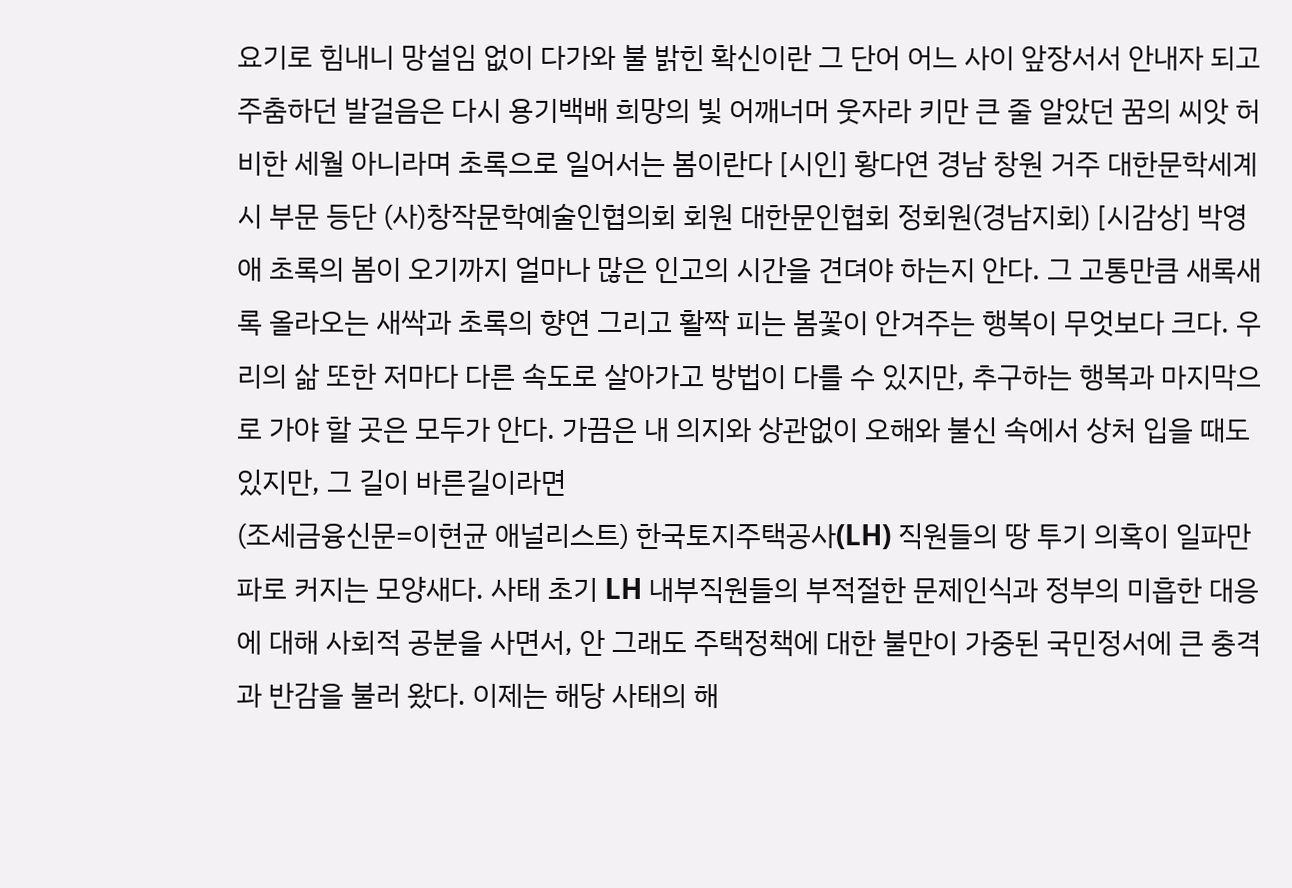요기로 힘내니 망설임 없이 다가와 불 밝힌 확신이란 그 단어 어느 사이 앞장서서 안내자 되고 주춤하던 발걸음은 다시 용기백배 희망의 빛 어깨너머 웃자라 키만 큰 줄 알았던 꿈의 씨앗 허비한 세월 아니라며 초록으로 일어서는 봄이란다 [시인] 황다연 경남 창원 거주 대한문학세계 시 부문 등단 (사)창작문학예술인협의회 회원 대한문인협회 정회원(경남지회) [시감상] 박영애 초록의 봄이 오기까지 얼마나 많은 인고의 시간을 견뎌야 하는지 안다. 그 고통만큼 새록새록 올라오는 새싹과 초록의 향연 그리고 활짝 피는 봄꽃이 안겨주는 행복이 무엇보다 크다. 우리의 삶 또한 저마다 다른 속도로 살아가고 방법이 다를 수 있지만, 추구하는 행복과 마지막으로 가야 할 곳은 모두가 안다. 가끔은 내 의지와 상관없이 오해와 불신 속에서 상처 입을 때도 있지만, 그 길이 바른길이라면
(조세금융신문=이현균 애널리스트) 한국토지주택공사(LH) 직원들의 땅 투기 의혹이 일파만파로 커지는 모양새다. 사태 초기 LH 내부직원들의 부적절한 문제인식과 정부의 미흡한 대응에 대해 사회적 공분을 사면서, 안 그래도 주택정책에 대한 불만이 가중된 국민정서에 큰 충격과 반감을 불러 왔다. 이제는 해당 사태의 해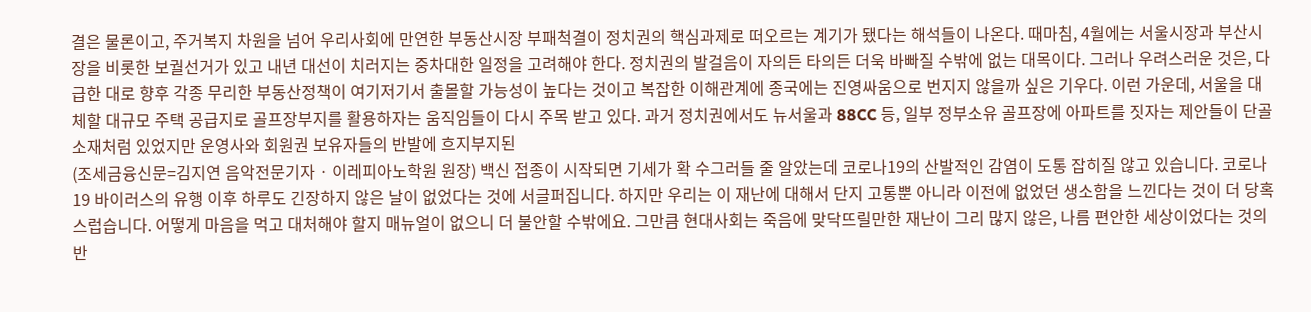결은 물론이고, 주거복지 차원을 넘어 우리사회에 만연한 부동산시장 부패척결이 정치권의 핵심과제로 떠오르는 계기가 됐다는 해석들이 나온다. 때마침, 4월에는 서울시장과 부산시장을 비롯한 보궐선거가 있고 내년 대선이 치러지는 중차대한 일정을 고려해야 한다. 정치권의 발걸음이 자의든 타의든 더욱 바빠질 수밖에 없는 대목이다. 그러나 우려스러운 것은, 다급한 대로 향후 각종 무리한 부동산정책이 여기저기서 출몰할 가능성이 높다는 것이고 복잡한 이해관계에 종국에는 진영싸움으로 번지지 않을까 싶은 기우다. 이런 가운데, 서울을 대체할 대규모 주택 공급지로 골프장부지를 활용하자는 움직임들이 다시 주목 받고 있다. 과거 정치권에서도 뉴서울과 88CC 등, 일부 정부소유 골프장에 아파트를 짓자는 제안들이 단골소재처럼 있었지만 운영사와 회원권 보유자들의 반발에 흐지부지된
(조세금융신문=김지연 음악전문기자 · 이레피아노학원 원장) 백신 접종이 시작되면 기세가 확 수그러들 줄 알았는데 코로나19의 산발적인 감염이 도통 잡히질 않고 있습니다. 코로나19 바이러스의 유행 이후 하루도 긴장하지 않은 날이 없었다는 것에 서글퍼집니다. 하지만 우리는 이 재난에 대해서 단지 고통뿐 아니라 이전에 없었던 생소함을 느낀다는 것이 더 당혹스럽습니다. 어떻게 마음을 먹고 대처해야 할지 매뉴얼이 없으니 더 불안할 수밖에요. 그만큼 현대사회는 죽음에 맞닥뜨릴만한 재난이 그리 많지 않은, 나름 편안한 세상이었다는 것의 반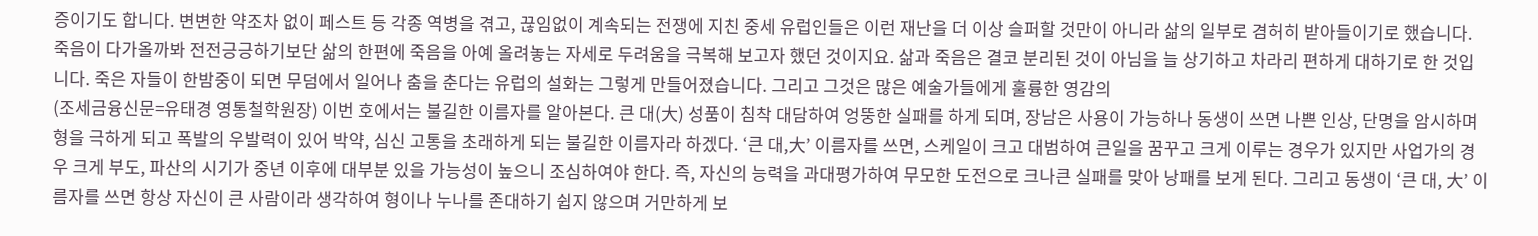증이기도 합니다. 변변한 약조차 없이 페스트 등 각종 역병을 겪고, 끊임없이 계속되는 전쟁에 지친 중세 유럽인들은 이런 재난을 더 이상 슬퍼할 것만이 아니라 삶의 일부로 겸허히 받아들이기로 했습니다. 죽음이 다가올까봐 전전긍긍하기보단 삶의 한편에 죽음을 아예 올려놓는 자세로 두려움을 극복해 보고자 했던 것이지요. 삶과 죽음은 결코 분리된 것이 아님을 늘 상기하고 차라리 편하게 대하기로 한 것입니다. 죽은 자들이 한밤중이 되면 무덤에서 일어나 춤을 춘다는 유럽의 설화는 그렇게 만들어졌습니다. 그리고 그것은 많은 예술가들에게 훌륭한 영감의
(조세금융신문=유태경 영통철학원장) 이번 호에서는 불길한 이름자를 알아본다. 큰 대(大) 성품이 침착 대담하여 엉뚱한 실패를 하게 되며, 장남은 사용이 가능하나 동생이 쓰면 나쁜 인상, 단명을 암시하며 형을 극하게 되고 폭발의 우발력이 있어 박약, 심신 고통을 초래하게 되는 불길한 이름자라 하겠다. ‘큰 대,大’ 이름자를 쓰면, 스케일이 크고 대범하여 큰일을 꿈꾸고 크게 이루는 경우가 있지만 사업가의 경우 크게 부도, 파산의 시기가 중년 이후에 대부분 있을 가능성이 높으니 조심하여야 한다. 즉, 자신의 능력을 과대평가하여 무모한 도전으로 크나큰 실패를 맞아 낭패를 보게 된다. 그리고 동생이 ‘큰 대, 大’ 이름자를 쓰면 항상 자신이 큰 사람이라 생각하여 형이나 누나를 존대하기 쉽지 않으며 거만하게 보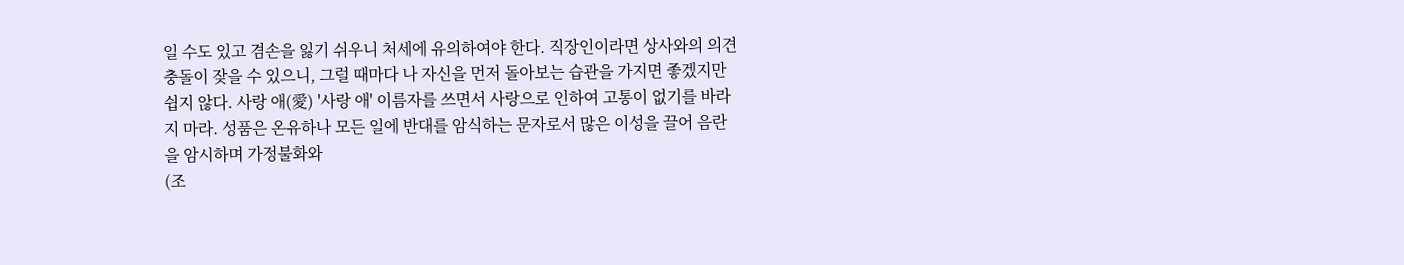일 수도 있고 겸손을 잃기 쉬우니 처세에 유의하여야 한다. 직장인이라면 상사와의 의견충돌이 잦을 수 있으니, 그럴 때마다 나 자신을 먼저 돌아보는 습관을 가지면 좋겠지만 쉽지 않다. 사랑 애(愛) '사랑 애' 이름자를 쓰면서 사랑으로 인하여 고통이 없기를 바라지 마라. 성품은 온유하나 모든 일에 반대를 암식하는 문자로서 많은 이성을 끌어 음란을 암시하며 가정불화와
(조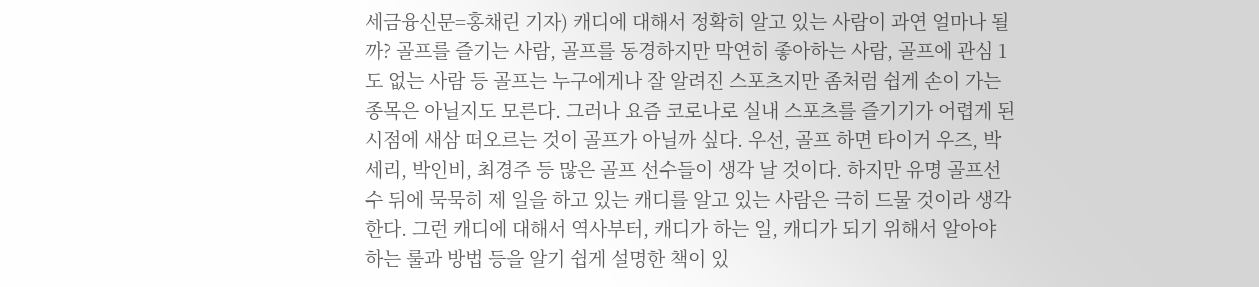세금융신문=홍채린 기자) 캐디에 대해서 정확히 알고 있는 사람이 과연 얼마나 될까? 골프를 즐기는 사람, 골프를 동경하지만 막연히 좋아하는 사람, 골프에 관심 1도 없는 사람 등 골프는 누구에게나 잘 알려진 스포츠지만 좀처럼 쉽게 손이 가는 종목은 아닐지도 모른다. 그러나 요즘 코로나로 실내 스포츠를 즐기기가 어렵게 된 시점에 새삼 떠오르는 것이 골프가 아닐까 싶다. 우선, 골프 하면 타이거 우즈, 박세리, 박인비, 최경주 등 많은 골프 선수들이 생각 날 것이다. 하지만 유명 골프선수 뒤에 묵묵히 제 일을 하고 있는 캐디를 알고 있는 사람은 극히 드물 것이라 생각한다. 그런 캐디에 대해서 역사부터, 캐디가 하는 일, 캐디가 되기 위해서 알아야 하는 룰과 방법 등을 알기 쉽게 설명한 책이 있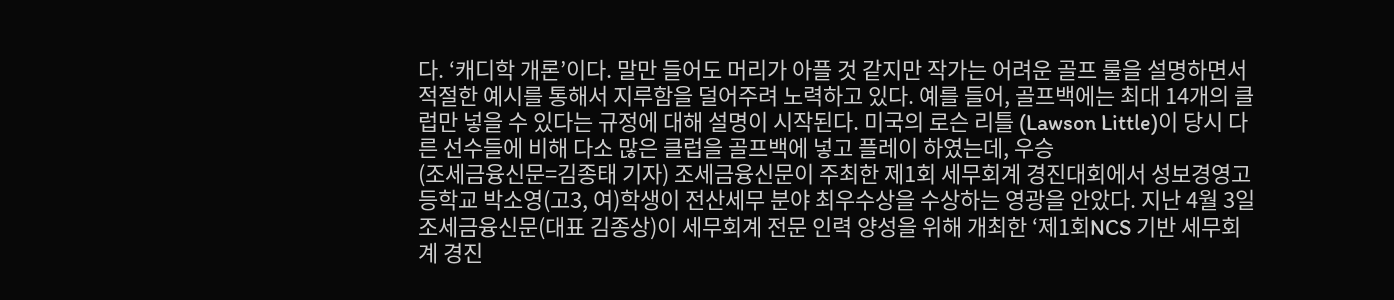다. ‘캐디학 개론’이다. 말만 들어도 머리가 아플 것 같지만 작가는 어려운 골프 룰을 설명하면서 적절한 예시를 통해서 지루함을 덜어주려 노력하고 있다. 예를 들어, 골프백에는 최대 14개의 클럽만 넣을 수 있다는 규정에 대해 설명이 시작된다. 미국의 로슨 리틀 (Lawson Little)이 당시 다른 선수들에 비해 다소 많은 클럽을 골프백에 넣고 플레이 하였는데, 우승
(조세금융신문=김종태 기자) 조세금융신문이 주최한 제1회 세무회계 경진대회에서 성보경영고등학교 박소영(고3, 여)학생이 전산세무 분야 최우수상을 수상하는 영광을 안았다. 지난 4월 3일 조세금융신문(대표 김종상)이 세무회계 전문 인력 양성을 위해 개최한 ‘제1회NCS 기반 세무회계 경진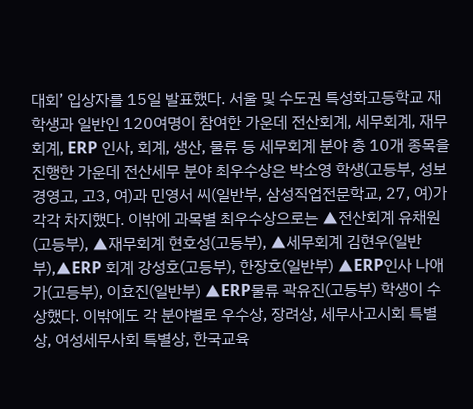대회’ 입상자를 15일 발표했다. 서울 및 수도권 특성화고등학교 재학생과 일반인 120여명이 참여한 가운데 전산회계, 세무회계, 재무회계, ERP 인사, 회계, 생산, 물류 등 세무회계 분야 총 10개 종목을 진행한 가운데 전산세무 분야 최우수상은 박소영 학생(고등부, 성보경영고, 고3, 여)과 민영서 씨(일반부, 삼성직업전문학교, 27, 여)가 각각 차지했다. 이밖에 과목별 최우수상으로는 ▲전산회계 유채원(고등부), ▲재무회계 현호성(고등부), ▲세무회계 김현우(일반부),▲ERP 회계 강성호(고등부), 한장호(일반부) ▲ERP인사 나애가(고등부), 이효진(일반부) ▲ERP물류 곽유진(고등부) 학생이 수상했다. 이밖에도 각 분야별로 우수상, 장려상, 세무사고시회 특별상, 여성세무사회 특별상, 한국교육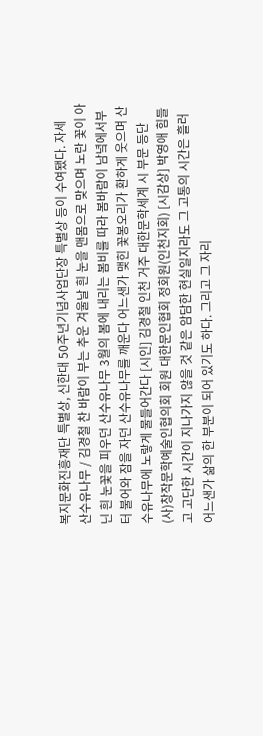복지문화진흥재단 특별상, 신한대 50주년기념사업단장 특별상 등이 수여됐다. 자세
산수유나무 / 김경철 찬 바람이 부는 추운 겨울날 흰 눈을 맨몸으로 맞으며 노란 꽃이 아닌 흰 눈꽃을 피우던 산수유나무 3월의 봄에 내리는 봄비를 따라 봄바람이 남녘에서부터 불어와 잠을 자던 산수유나무를 깨운다 어느샌가 맺힌 꽃봉오리가 환하게 웃으며 산수유나무에 노랗게 물들어간다 [시인] 김경철 인천 거주 대한문학세계 시 부문 등단 (사)창작문학예술인협의회 회원 대한문인협회 정회원(인천지회) [시감상] 박영애 힘들고 고단한 시간이 지나가지 않을 것 같은 암담한 현실일지라도 그 고통의 시간은 흘러 어느샌가 삶의 한 부분이 되어 있기도 하다. 그리고 그 자리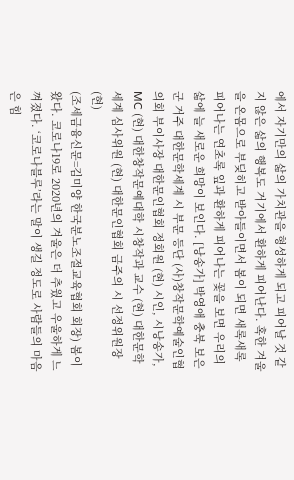에서 자기만의 삶의 가치관을 형성하게 되고 피어날 것 같지 않은 삶의 행복도 거기에서 환하게 피어난다. 혹한 겨울을 온몸으로 부딪히고 받아들이면서 봄이 되면 새록새록 피어나는 연초록 잎과 환하게 피어나는 꽃을 보면 우리의 삶에 늘 새로운 희망이 보인다. [낭송가] 박영애 충북 보은군 거주 대한문학세계 시 부문 등단 (사)창작문학예술인협의회 부이사장 대한문인협회 정회원 (현) 시인, 시낭송가, MC (현) 대한창작문예대학 시창작과 교수 (현) 대한문학세계 심사위원 (현) 대한문인협회 금주의 시 선정위원장 (현)
(조세금융신문=김미양 한국분노조절교육협회 회장) 봄이 왔다. 코로나19로 2020년의 겨울은 더 추웠고 우울하게 느껴졌다. ‘코로나블루’라는 말이 생길 정도로 사람들의 마음은 힘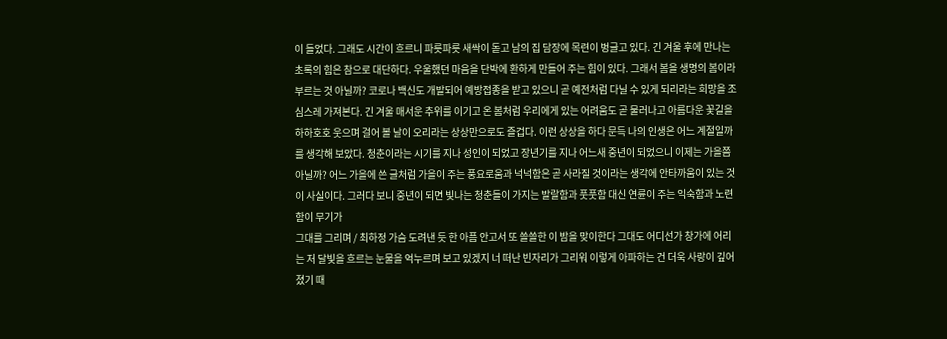이 들었다. 그래도 시간이 흐르니 파릇파릇 새싹이 돋고 남의 집 담장에 목련이 벙글고 있다. 긴 겨울 후에 만나는 초록의 힘은 참으로 대단하다. 우울했던 마음을 단박에 환하게 만들어 주는 힘이 있다. 그래서 봄을 생명의 봄이라 부르는 것 아닐까? 코로나 백신도 개발되어 예방접종을 받고 있으니 곧 예전처럼 다닐 수 있게 되리라는 희망을 조심스레 가져본다. 긴 겨울 매서운 추위를 이기고 온 봄처럼 우리에게 있는 어려움도 곧 물러나고 아름다운 꽃길을 하하호호 웃으며 걸어 볼 날이 오리라는 상상만으로도 즐겁다. 이런 상상을 하다 문득 나의 인생은 어느 계절일까를 생각해 보았다. 청춘이라는 시기를 지나 성인이 되었고 장년기를 지나 어느새 중년이 되었으니 이제는 가을쯤 아닐까? 어느 가을에 쓴 글처럼 가을이 주는 풍요로움과 넉넉함은 곧 사라질 것이라는 생각에 안타까움이 있는 것이 사실이다. 그러다 보니 중년이 되면 빛나는 청춘들이 가지는 발랄함과 풋풋함 대신 연륜이 주는 익숙함과 노련함이 무기가
그대를 그리며 / 최하정 가슴 도려낸 듯 한 아픔 안고서 또 쓸쓸한 이 밤을 맞이한다 그대도 어디선가 창가에 어리는 저 달빛을 흐르는 눈물을 억누르며 보고 있겠지 너 떠난 빈자리가 그리워 이렇게 아파하는 건 더욱 사랑이 깊어졌기 때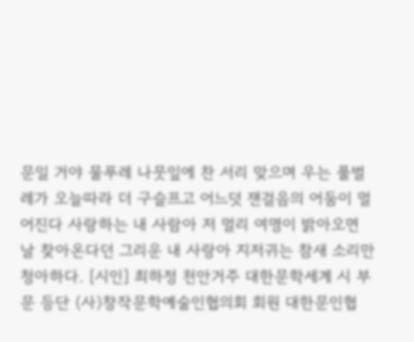문일 거야 물푸레 나뭇잎에 찬 서리 맞으며 우는 풀벌레가 오늘따라 더 구슬프고 어느덧 잰걸음의 어둠이 멀어진다 사랑하는 내 사람아 저 멀리 여명이 밝아오면 날 찾아온다던 그리운 내 사랑아 지저귀는 참새 소리만 청아하다. [시인] 최하정 천안거주 대한문학세계 시 부문 등단 (사)창작문학예술인협의회 회원 대한문인협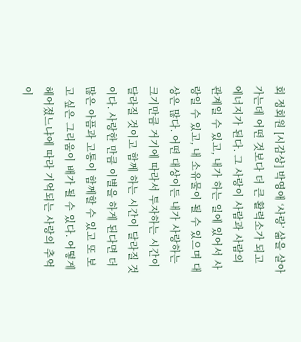회 정회원 [시감상] 박영애 ‘사랑’ 삶을 살아가는데 어떤 것보다 더 큰 활력소가 되고 에너지가 된다. 그 사랑이 사람과 사람의 관계일 수 있고, 내가 하는 일에 있어서 사랑일 수 있고, 내 소유물이 될 수 있으며 대상은 많다. 어떤 대상이든 내가 사랑하는 크기만큼 거기에 따라서 투자하는 시간이 달라질 것이고 함께 하는 시간이 달라질 것이다. 사랑한 만큼 이별을 하게 된다면 더 많은 아픔과 고통이 함께할 수 있고 또 보고 싶은 그리움이 배가 될 수 있다. 어떻게 헤어졌느냐에 따라 기억되는 사랑의 추억이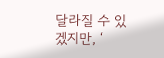달라질 수 있겠지만, ‘